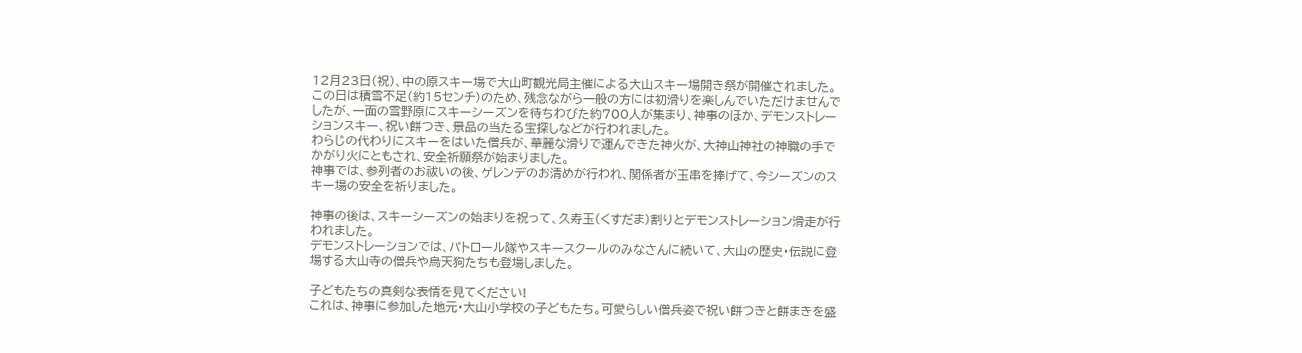12月23日(祝)、中の原スキー場で大山町観光局主催による大山スキー場開き祭が開催されました。
この日は積雪不足(約15センチ)のため、残念ながら一般の方には初滑りを楽しんでいただけませんでしたが、一面の雪野原にスキーシーズンを待ちわびた約700人が集まり、神事のほか、デモンストレーションスキー、祝い餅つき、景品の当たる宝探しなどが行われました。
わらじの代わりにスキーをはいた僧兵が、華麗な滑りで運んできた神火が、大神山神社の神職の手でかがり火にともされ、安全祈願祭が始まりました。
神事では、参列者のお祓いの後、ゲレンデのお清めが行われ、関係者が玉串を捧げて、今シーズンのスキー場の安全を祈りました。

神事の後は、スキーシーズンの始まりを祝って、久寿玉(くすだま)割りとデモンストレーション滑走が行われました。
デモンストレーションでは、パトロール隊やスキースクールのみなさんに続いて、大山の歴史・伝説に登場する大山寺の僧兵や烏天狗たちも登場しました。

子どもたちの真剣な表情を見てください!
これは、神事に参加した地元・大山小学校の子どもたち。可愛らしい僧兵姿で祝い餅つきと餅まきを盛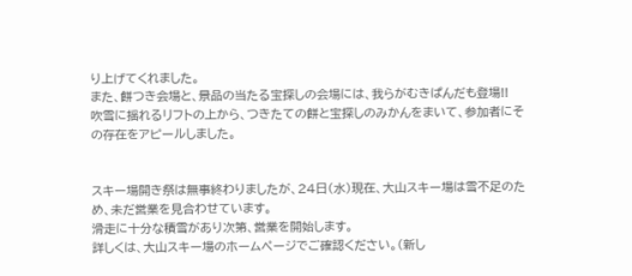り上げてくれました。
また、餅つき会場と、景品の当たる宝探しの会場には、我らがむきぱんだも登場!!
吹雪に揺れるリフトの上から、つきたての餅と宝探しのみかんをまいて、参加者にその存在をアピールしました。


スキー場開き祭は無事終わりましたが、24日(水)現在、大山スキー場は雪不足のため、未だ営業を見合わせています。
滑走に十分な積雪があり次第、営業を開始します。
詳しくは、大山スキー場のホームページでご確認ください。(新し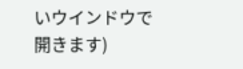いウインドウで開きます)